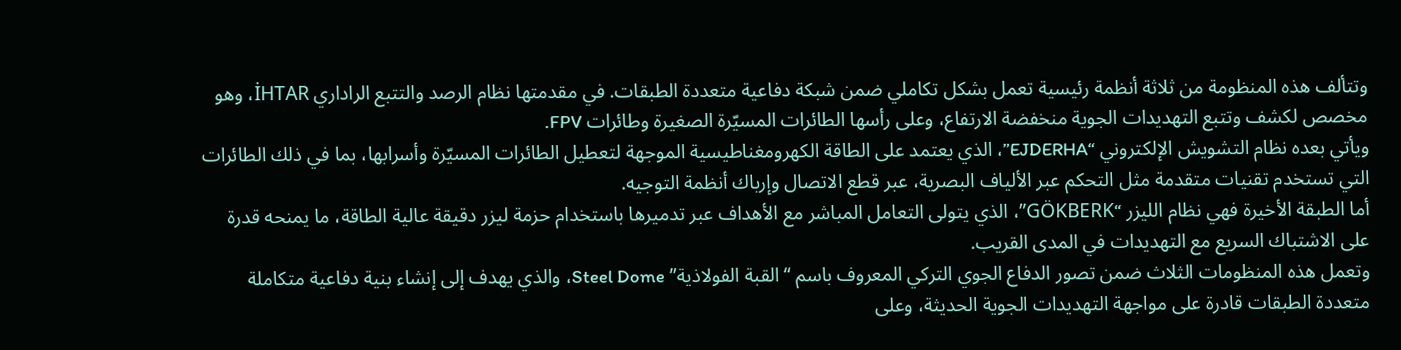وتتألف هذه المنظومة من ثلاثة أنظمة رئيسية تعمل بشكل تكاملي ضمن شبكة دفاعية متعددة الطبقات. في مقدمتها نظام الرصد والتتبع الراداري İHTAR، وهو مخصص لكشف وتتبع التهديدات الجوية منخفضة الارتفاع، وعلى رأسها الطائرات المسيّرة الصغيرة وطائرات FPV.
ويأتي بعده نظام التشويش الإلكتروني “EJDERHA”، الذي يعتمد على الطاقة الكهرومغناطيسية الموجهة لتعطيل الطائرات المسيّرة وأسرابها، بما في ذلك الطائرات التي تستخدم تقنيات متقدمة مثل التحكم عبر الألياف البصرية، عبر قطع الاتصال وإرباك أنظمة التوجيه.
أما الطبقة الأخيرة فهي نظام الليزر “GÖKBERK”، الذي يتولى التعامل المباشر مع الأهداف عبر تدميرها باستخدام حزمة ليزر دقيقة عالية الطاقة، ما يمنحه قدرة على الاشتباك السريع مع التهديدات في المدى القريب.
وتعمل هذه المنظومات الثلاث ضمن تصور الدفاع الجوي التركي المعروف باسم “القبة الفولاذية” Steel Dome، والذي يهدف إلى إنشاء بنية دفاعية متكاملة متعددة الطبقات قادرة على مواجهة التهديدات الجوية الحديثة، وعلى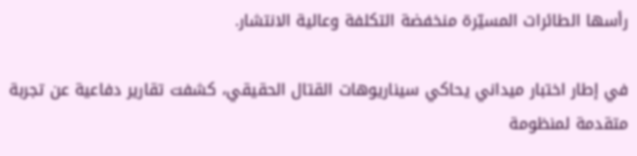رأسها الطائرات المسيّرة منخفضة التكلفة وعالية الانتشار.

في إطار اختبار ميداني يحاكي سيناريوهات القتال الحقيقي، كشفت تقارير دفاعية عن تجربة متقدمة لمنظومة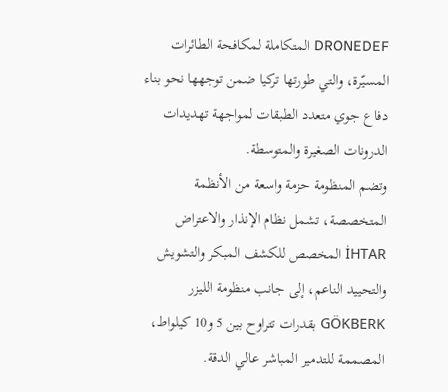DRONEDEF المتكاملة لمكافحة الطائرات المسيّرة، والتي طورتها تركيا ضمن توجهها نحو بناء دفاع جوي متعدد الطبقات لمواجهة تهديدات الدرونات الصغيرة والمتوسطة.
وتضم المنظومة حزمة واسعة من الأنظمة المتخصصة، تشمل نظام الإنذار والاعتراض İHTAR المخصص للكشف المبكر والتشويش والتحييد الناعم، إلى جانب منظومة الليزر GÖKBERK بقدرات تتراوح بين 5 و10 كيلواط، المصممة للتدمير المباشر عالي الدقة.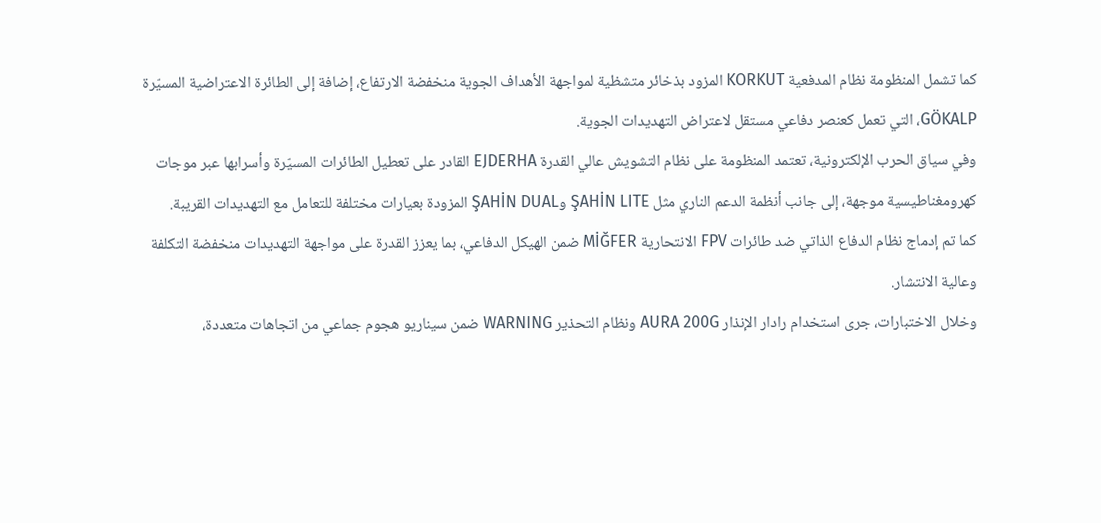كما تشمل المنظومة نظام المدفعية KORKUT المزود بذخائر متشظية لمواجهة الأهداف الجوية منخفضة الارتفاع، إضافة إلى الطائرة الاعتراضية المسيّرة GÖKALP، التي تعمل كعنصر دفاعي مستقل لاعتراض التهديدات الجوية.
وفي سياق الحرب الإلكترونية، تعتمد المنظومة على نظام التشويش عالي القدرة EJDERHA القادر على تعطيل الطائرات المسيّرة وأسرابها عبر موجات كهرومغناطيسية موجهة، إلى جانب أنظمة الدعم الناري مثل ŞAHİN LITE وŞAHİN DUAL المزودة بعيارات مختلفة للتعامل مع التهديدات القريبة.
كما تم إدماج نظام الدفاع الذاتي ضد طائرات FPV الانتحارية MİĞFER ضمن الهيكل الدفاعي، بما يعزز القدرة على مواجهة التهديدات منخفضة التكلفة وعالية الانتشار.
وخلال الاختبارات، جرى استخدام رادار الإنذار AURA 200G ونظام التحذير WARNING ضمن سيناريو هجوم جماعي من اتجاهات متعددة،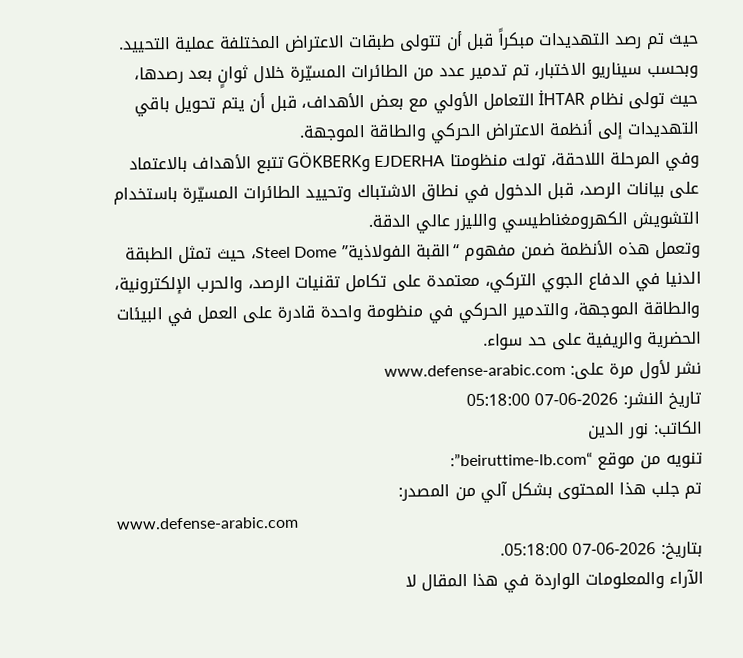حيث تم رصد التهديدات مبكراً قبل أن تتولى طبقات الاعتراض المختلفة عملية التحييد.
وبحسب سيناريو الاختبار، تم تدمير عدد من الطائرات المسيّرة خلال ثوانٍ بعد رصدها، حيث تولى نظام İHTAR التعامل الأولي مع بعض الأهداف، قبل أن يتم تحويل باقي التهديدات إلى أنظمة الاعتراض الحركي والطاقة الموجهة.
وفي المرحلة اللاحقة، تولت منظومتا EJDERHA وGÖKBERK تتبع الأهداف بالاعتماد على بيانات الرصد، قبل الدخول في نطاق الاشتباك وتحييد الطائرات المسيّرة باستخدام التشويش الكهرومغناطيسي والليزر عالي الدقة.
وتعمل هذه الأنظمة ضمن مفهوم “القبة الفولاذية” Steel Dome، حيث تمثل الطبقة الدنيا في الدفاع الجوي التركي، معتمدة على تكامل تقنيات الرصد، والحرب الإلكترونية، والطاقة الموجهة، والتدمير الحركي في منظومة واحدة قادرة على العمل في البيئات الحضرية والريفية على حد سواء.
نشر لأول مرة على: www.defense-arabic.com
تاريخ النشر: 2026-06-07 05:18:00
الكاتب: نور الدين
تنويه من موقع “beiruttime-lb.com”:
تم جلب هذا المحتوى بشكل آلي من المصدر:
www.defense-arabic.com
بتاريخ: 2026-06-07 05:18:00.
الآراء والمعلومات الواردة في هذا المقال لا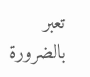تعبر بالضرورة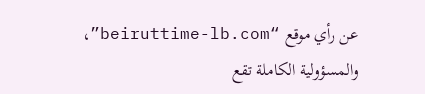عن رأي موقع “beiruttime-lb.com”، والمسؤولية الكاملة تقع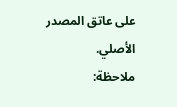على عاتق المصدر الأصلي.
ملاحظة: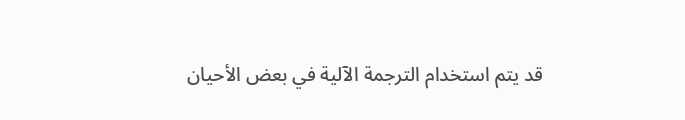قد يتم استخدام الترجمة الآلية في بعض الأحيان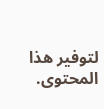لتوفير هذا المحتوى.